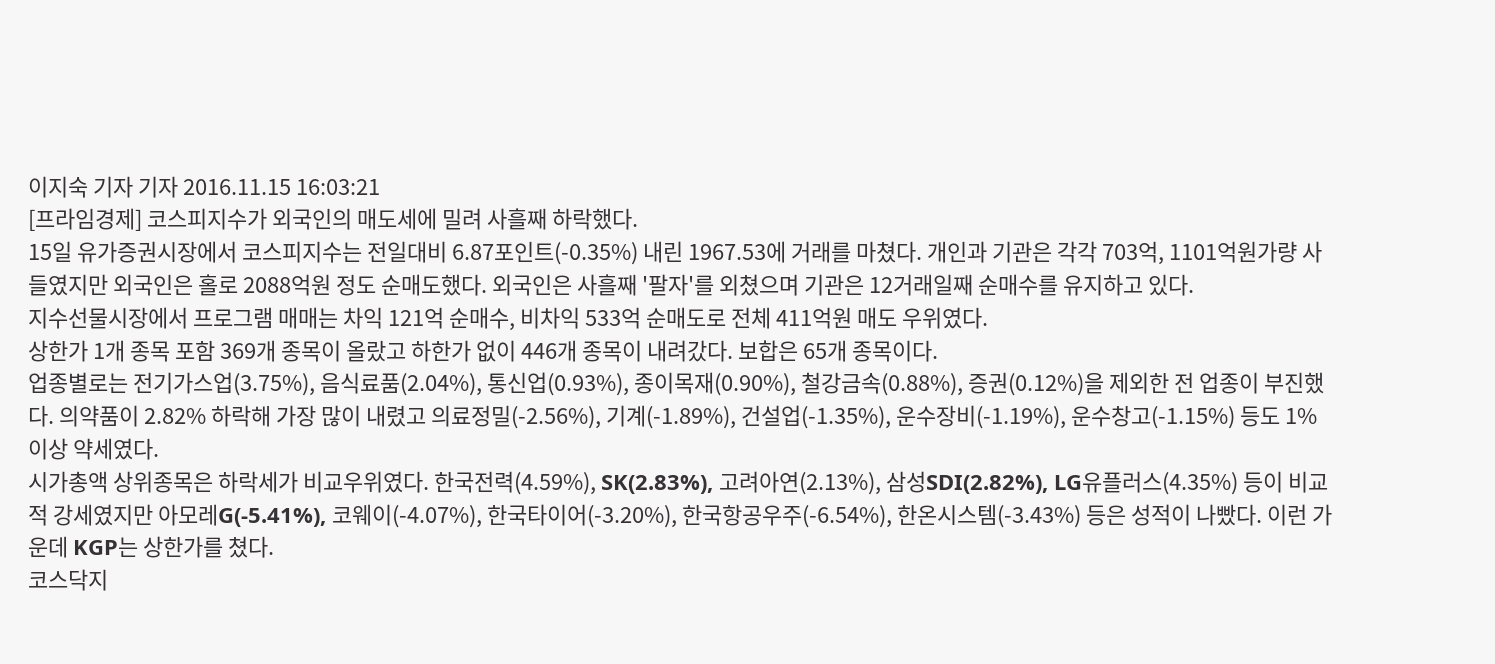이지숙 기자 기자 2016.11.15 16:03:21
[프라임경제] 코스피지수가 외국인의 매도세에 밀려 사흘째 하락했다.
15일 유가증권시장에서 코스피지수는 전일대비 6.87포인트(-0.35%) 내린 1967.53에 거래를 마쳤다. 개인과 기관은 각각 703억, 1101억원가량 사들였지만 외국인은 홀로 2088억원 정도 순매도했다. 외국인은 사흘째 '팔자'를 외쳤으며 기관은 12거래일째 순매수를 유지하고 있다.
지수선물시장에서 프로그램 매매는 차익 121억 순매수, 비차익 533억 순매도로 전체 411억원 매도 우위였다.
상한가 1개 종목 포함 369개 종목이 올랐고 하한가 없이 446개 종목이 내려갔다. 보합은 65개 종목이다.
업종별로는 전기가스업(3.75%), 음식료품(2.04%), 통신업(0.93%), 종이목재(0.90%), 철강금속(0.88%), 증권(0.12%)을 제외한 전 업종이 부진했다. 의약품이 2.82% 하락해 가장 많이 내렸고 의료정밀(-2.56%), 기계(-1.89%), 건설업(-1.35%), 운수장비(-1.19%), 운수창고(-1.15%) 등도 1% 이상 약세였다.
시가총액 상위종목은 하락세가 비교우위였다. 한국전력(4.59%), SK(2.83%), 고려아연(2.13%), 삼성SDI(2.82%), LG유플러스(4.35%) 등이 비교적 강세였지만 아모레G(-5.41%), 코웨이(-4.07%), 한국타이어(-3.20%), 한국항공우주(-6.54%), 한온시스템(-3.43%) 등은 성적이 나빴다. 이런 가운데 KGP는 상한가를 쳤다.
코스닥지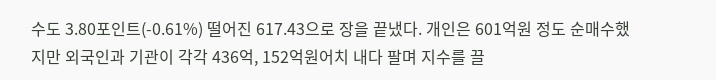수도 3.80포인트(-0.61%) 떨어진 617.43으로 장을 끝냈다. 개인은 601억원 정도 순매수했지만 외국인과 기관이 각각 436억, 152억원어치 내다 팔며 지수를 끌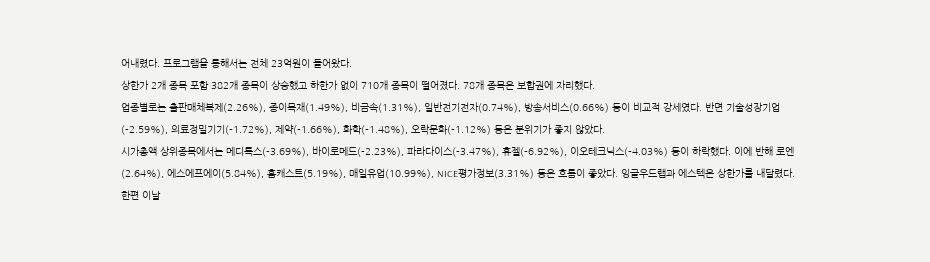어내렸다. 프로그램을 통해서는 전체 23억원이 들어왔다.
상한가 2개 종목 포함 382개 종목이 상승했고 하한가 없이 710개 종목이 떨어졌다. 78개 종목은 보합권에 자리했다.
업종별로는 출판매체복제(2.26%), 종이목재(1.49%), 비금속(1.31%), 일반전기전자(0.74%), 방송서비스(0.66%) 등이 비교적 강세였다. 반면 기술성장기업(-2.59%), 의료정밀기기(-1.72%), 제약(-1.66%), 화학(-1.48%), 오락문화(-1.12%) 등은 분위기가 좋지 않았다.
시가총액 상위종목에서는 메디톡스(-3.69%), 바이로메드(-2.23%), 파라다이스(-3.47%), 휴젤(-6.92%), 이오테크닉스(-4.03%) 등이 하락했다. 이에 반해 로엔(2.64%), 에스에프에이(5.84%), 홈캐스트(5.19%), 매일유업(10.99%), NICE평가정보(3.31%) 등은 흐름이 좋았다. 잉글우드랩과 에스텍은 상한가를 내달렸다.
한편 이날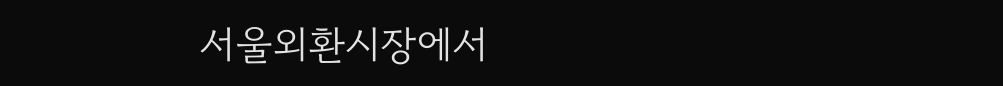서울외환시장에서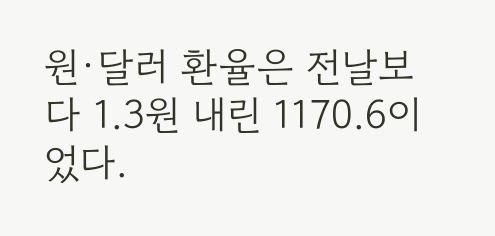원·달러 환율은 전날보다 1.3원 내린 1170.6이었다.